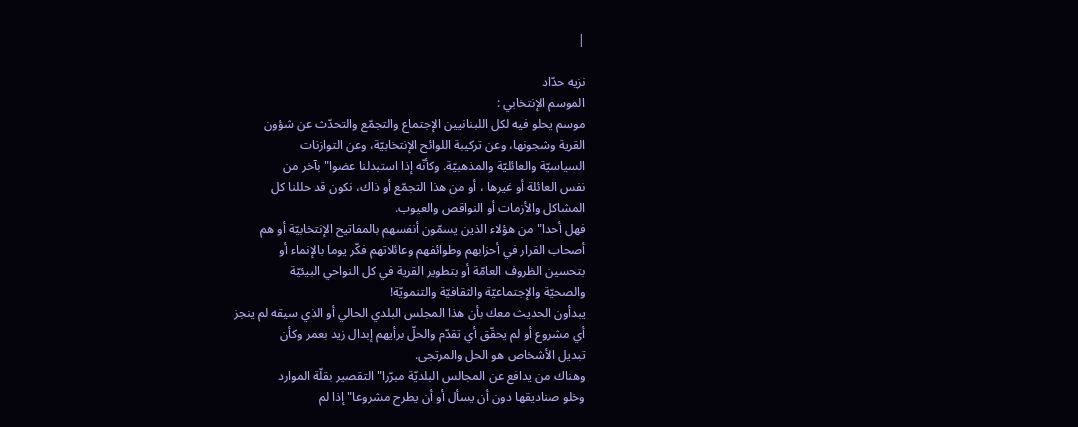|

نزيه حدّاد
الموسم الإنتخابي :
موسم يحلو فيه لكل اللبنانيين الإجتماع والتجمّع والتحدّث عن شؤون
القرية وشجونها، وعن تركيبة اللوائح الإنتخابيّة، وعن التوازنات
السياسيّة والعائليّة والمذهبيّة. وكأنّه إذا استبدلنا عضوا" بآخر من
نفس العائلة أو غيرها ، أو من هذا التجمّع أو ذاك، نكون قد حللنا كل
المشاكل والأزمات أو النواقص والعيوب.
فهل أحدا" من هؤلاء الذين يسمّون أنفسهم بالمفاتيح الإنتخابيّة أو هم
أصحاب القرار في أحزابهم وطوائفهم وعائلاتهم فكّر يوما بالإنماء أو
بتحسين الظروف العامّة أو بتطوير القرية في كل النواحي البيئيّة
والصحيّة والإجتماعيّة والثقافيّة والتنمويّة!
يبدأون الحديث معك بأن هذا المجلس البلدي الحالي أو الذي سيقه لم ينجز
أي مشروع أو لم يحقّق أي تقدّم والحلّ برأيهم إبدال زيد بعمر وكأن
تبديل الأشخاص هو الحل والمرتجى.
وهناك من يدافع عن المجالس البلديّة مبرّرا" التقصير بقلّة الموارد
وخلو صناديقها دون أن يسأل أو أن يطرح مشروعا" إذا لم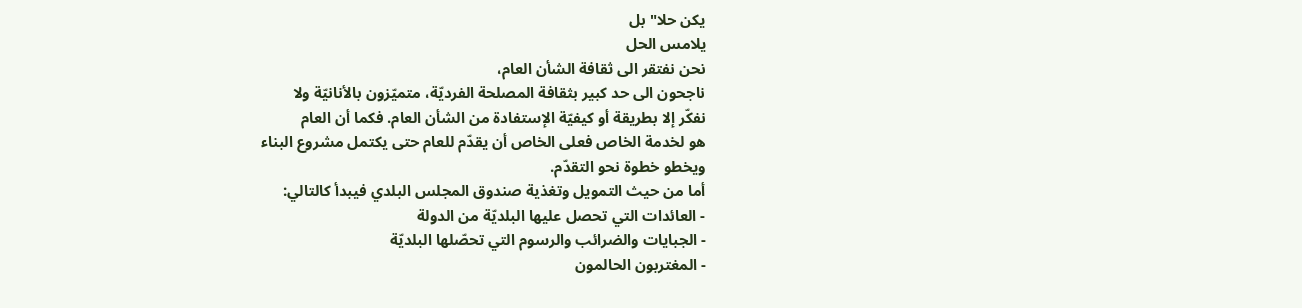يكن حلا" بل
يلامس الحل
نحن نفتقر الى ثقافة الشأن العام،
ناجحون الى حد كبير بثقافة المصلحة الفرديّة، متميّزون بالأنانيّة ولا
نفكّر إلا بطريقة أو كيفيّة الإستفادة من الشأن العام. فكما أن العام
هو لخدمة الخاص فعلى الخاص أن يقدّم للعام حتى يكتمل مشروع البناء
ويخطو خطوة نحو التقدّم.
أما من حيث التمويل وتغذية صندوق المجلس البلدي فيبدأ كالتالي:
- العائدات التي تحصل عليها البلديّة من الدولة
- الجبايات والضرائب والرسوم التي تحصّلها البلديّة
- المغتربون الحالمون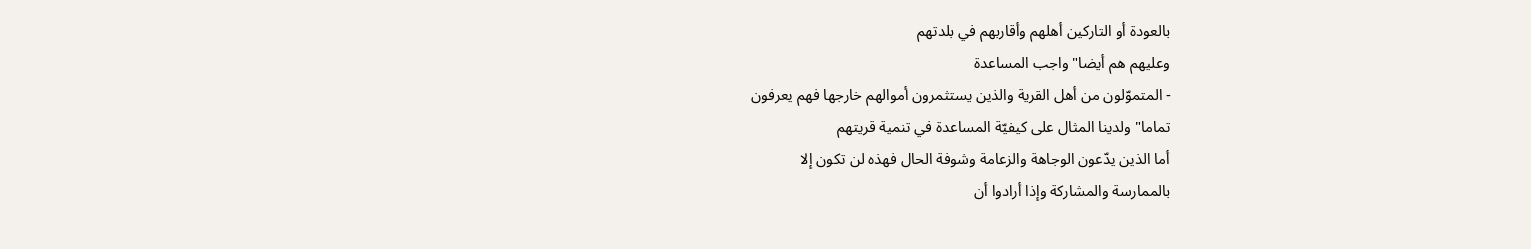بالعودة أو التاركين أهلهم وأقاربهم في بلدتهم
وعليهم هم أيضا" واجب المساعدة
- المتموّلون من أهل القرية والذين يستثمرون أموالهم خارجها فهم يعرفون
تماما" ولدينا المثال على كيفيّة المساعدة في تنمية قريتهم
أما الذين يدّعون الوجاهة والزعامة وشوفة الحال فهذه لن تكون إلا
بالممارسة والمشاركة وإذا أرادوا أن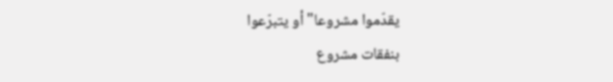يقدّموا مشروعا" أو يتبرّعوا
بنفقات مشروع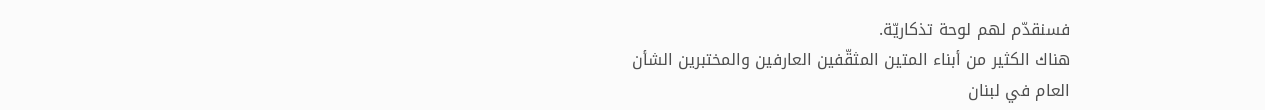فسنقدّم لهم لوحة تذكاريّة.
هناك الكثير من أبناء المتين المثقّفين العارفين والمختبرين الشأن
العام في لبنان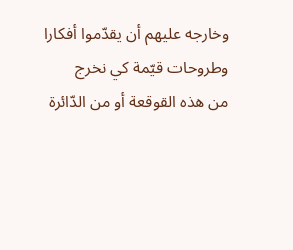وخارجه عليهم أن يقدّموا أفكارا وطروحات قيّمة كي نخرج
من هذه القوقعة أو من الدّائرة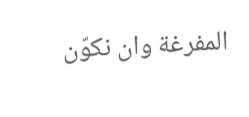المفرغة وان نكوّن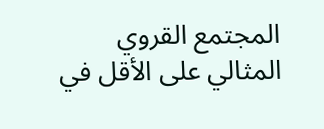المجتمع القروي
المثالي على الأقل في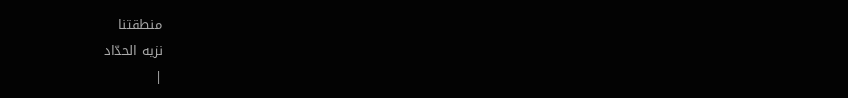منطقتنا
نزيه الحدّاد
|